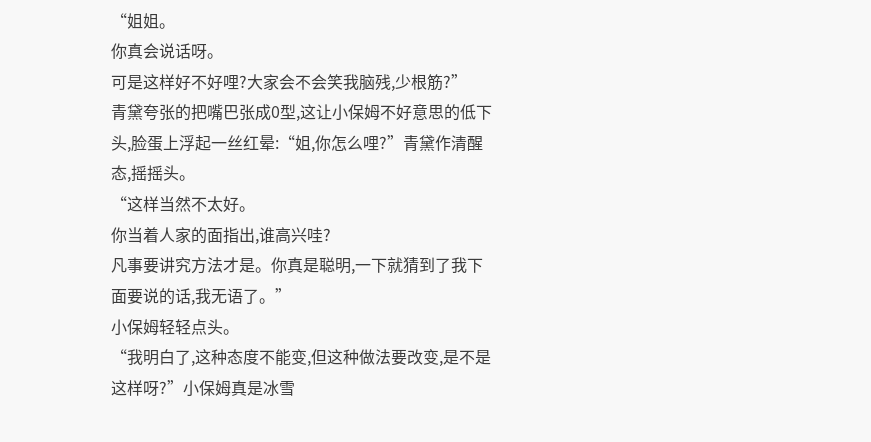“姐姐。
你真会说话呀。
可是这样好不好哩?大家会不会笑我脑残,少根筋?”
青黛夸张的把嘴巴张成0型,这让小保姆不好意思的低下头,脸蛋上浮起一丝红晕:“姐,你怎么哩?”青黛作清醒态,摇摇头。
“这样当然不太好。
你当着人家的面指出,谁高兴哇?
凡事要讲究方法才是。你真是聪明,一下就猜到了我下面要说的话,我无语了。”
小保姆轻轻点头。
“我明白了,这种态度不能变,但这种做法要改变,是不是这样呀?”小保姆真是冰雪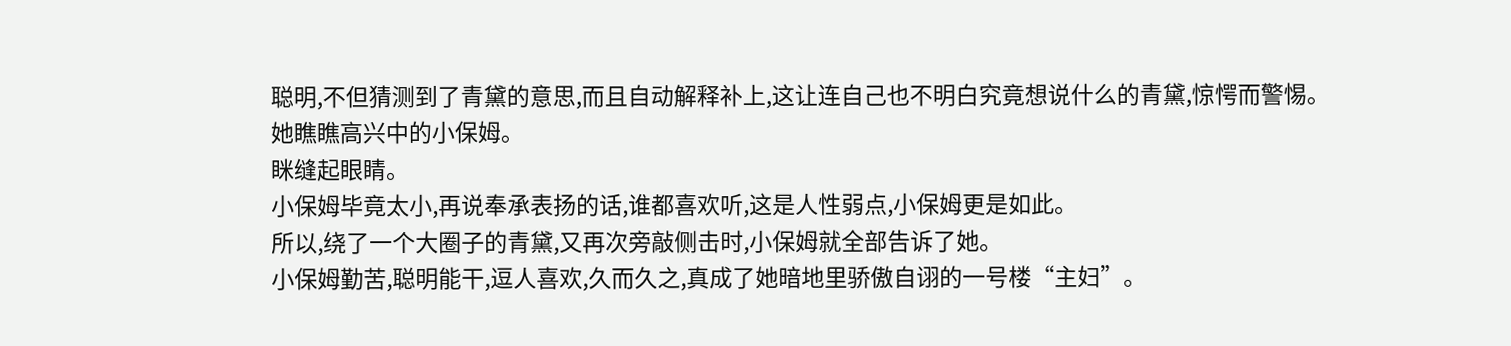聪明,不但猜测到了青黛的意思,而且自动解释补上,这让连自己也不明白究竟想说什么的青黛,惊愕而警惕。
她瞧瞧高兴中的小保姆。
眯缝起眼睛。
小保姆毕竟太小,再说奉承表扬的话,谁都喜欢听,这是人性弱点,小保姆更是如此。
所以,绕了一个大圈子的青黛,又再次旁敲侧击时,小保姆就全部告诉了她。
小保姆勤苦,聪明能干,逗人喜欢,久而久之,真成了她暗地里骄傲自诩的一号楼“主妇”。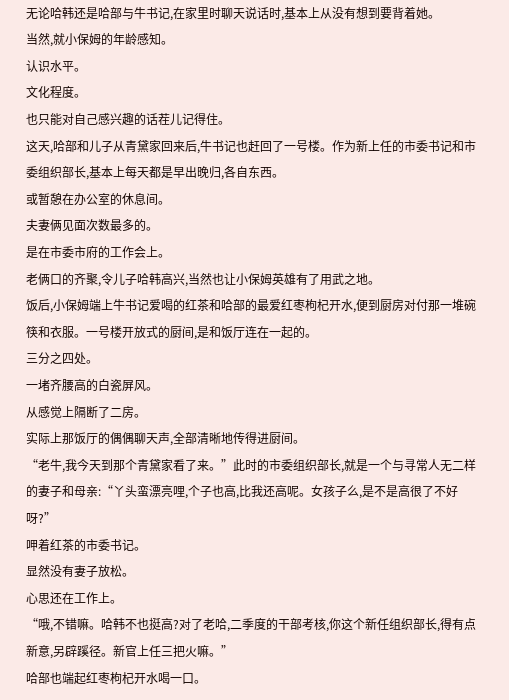无论哈韩还是哈部与牛书记,在家里时聊天说话时,基本上从没有想到要背着她。
当然,就小保姆的年龄感知。
认识水平。
文化程度。
也只能对自己感兴趣的话茬儿记得住。
这天,哈部和儿子从青黛家回来后,牛书记也赶回了一号楼。作为新上任的市委书记和市委组织部长,基本上每天都是早出晚归,各自东西。
或暂憩在办公室的休息间。
夫妻俩见面次数最多的。
是在市委市府的工作会上。
老俩口的齐聚,令儿子哈韩高兴,当然也让小保姆英雄有了用武之地。
饭后,小保姆端上牛书记爱喝的红茶和哈部的最爱红枣枸杞开水,便到厨房对付那一堆碗筷和衣服。一号楼开放式的厨间,是和饭厅连在一起的。
三分之四处。
一堵齐腰高的白瓷屏风。
从感觉上隔断了二房。
实际上那饭厅的偶偶聊天声,全部清晰地传得进厨间。
“老牛,我今天到那个青黛家看了来。”此时的市委组织部长,就是一个与寻常人无二样的妻子和母亲:“丫头蛮漂亮哩,个子也高,比我还高呢。女孩子么,是不是高很了不好呀?”
呷着红茶的市委书记。
显然没有妻子放松。
心思还在工作上。
“哦,不错嘛。哈韩不也挺高?对了老哈,二季度的干部考核,你这个新任组织部长,得有点新意,另辟蹊径。新官上任三把火嘛。”
哈部也端起红枣枸杞开水喝一口。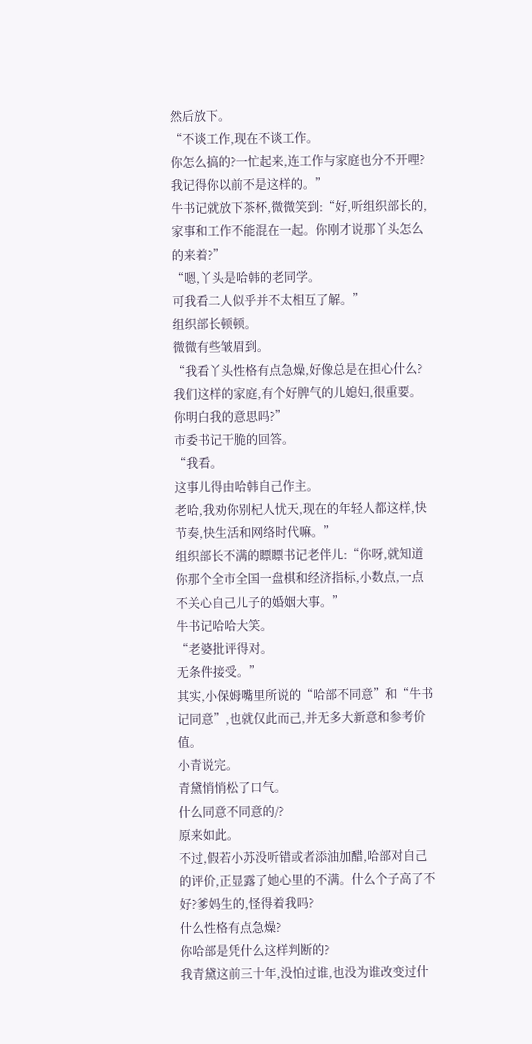然后放下。
“不谈工作,现在不谈工作。
你怎么搞的?一忙起来,连工作与家庭也分不开哩?我记得你以前不是这样的。”
牛书记就放下茶杯,微微笑到:“好,听组织部长的,家事和工作不能混在一起。你刚才说那丫头怎么的来着?”
“嗯,丫头是哈韩的老同学。
可我看二人似乎并不太相互了解。”
组织部长顿顿。
微微有些皱眉到。
“我看丫头性格有点急燥,好像总是在担心什么?我们这样的家庭,有个好脾气的儿媳妇,很重要。你明白我的意思吗?”
市委书记干脆的回答。
“我看。
这事儿得由哈韩自己作主。
老哈,我劝你别杞人忧天,现在的年轻人都这样,快节奏,快生活和网络时代嘛。”
组织部长不满的瞟瞟书记老伴儿:“你呀,就知道你那个全市全国一盘棋和经济指标,小数点,一点不关心自己儿子的婚姻大事。”
牛书记哈哈大笑。
“老婆批评得对。
无条件接受。”
其实,小保姆嘴里所说的“哈部不同意”和“牛书记同意”,也就仅此而己,并无多大新意和参考价值。
小青说完。
青黛悄悄松了口气。
什么同意不同意的/?
原来如此。
不过,假若小苏没听错或者添油加醋,哈部对自己的评价,正显露了她心里的不满。什么个子高了不好?爹妈生的,怪得着我吗?
什么性格有点急燥?
你哈部是凭什么这样判断的?
我青黛这前三十年,没怕过谁,也没为谁改变过什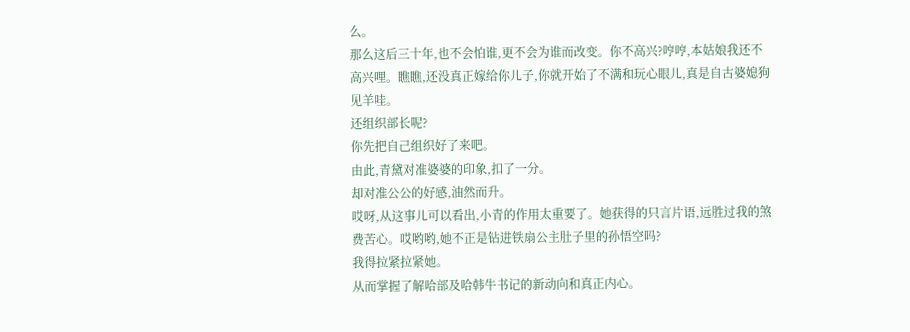么。
那么这后三十年,也不会怕谁,更不会为谁而改变。你不高兴?哼哼,本姑娘我还不高兴哩。瞧瞧,还没真正嫁给你儿子,你就开始了不满和玩心眼儿,真是自古婆媳狗见羊哇。
还组织部长呢?
你先把自己组织好了来吧。
由此,青黛对准婆婆的印象,扣了一分。
却对准公公的好感,油然而升。
哎呀,从这事儿可以看出,小青的作用太重要了。她获得的只言片语,远胜过我的煞费苦心。哎哟哟,她不正是钻进铁扇公主肚子里的孙悟空吗?
我得拉紧拉紧她。
从而掌握了解哈部及哈韩牛书记的新动向和真正内心。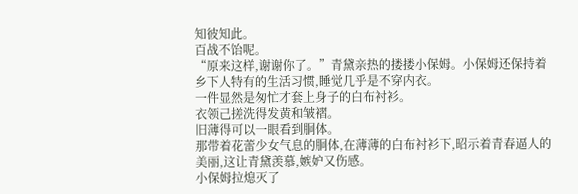知彼知此。
百战不饴呢。
“原来这样,谢谢你了。”青黛亲热的搂搂小保姆。小保姆还保持着乡下人特有的生活习惯,睡觉几乎是不穿内衣。
一件显然是匆忙才套上身子的白布衬衫。
衣领己搓洗得发黄和皱褶。
旧薄得可以一眼看到胴体。
那带着花蕾少女气息的胴体,在薄薄的白布衬衫下,昭示着青春逼人的美丽,这让青黛羡慕,嫉妒又伤感。
小保姆拉熄灭了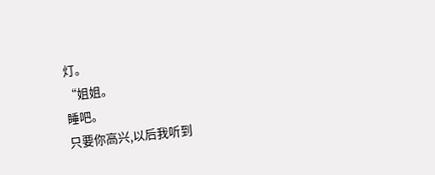灯。
“姐姐。
睡吧。
只要你高兴,以后我听到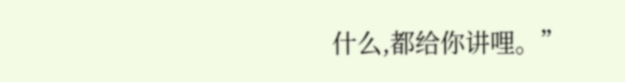什么,都给你讲哩。”